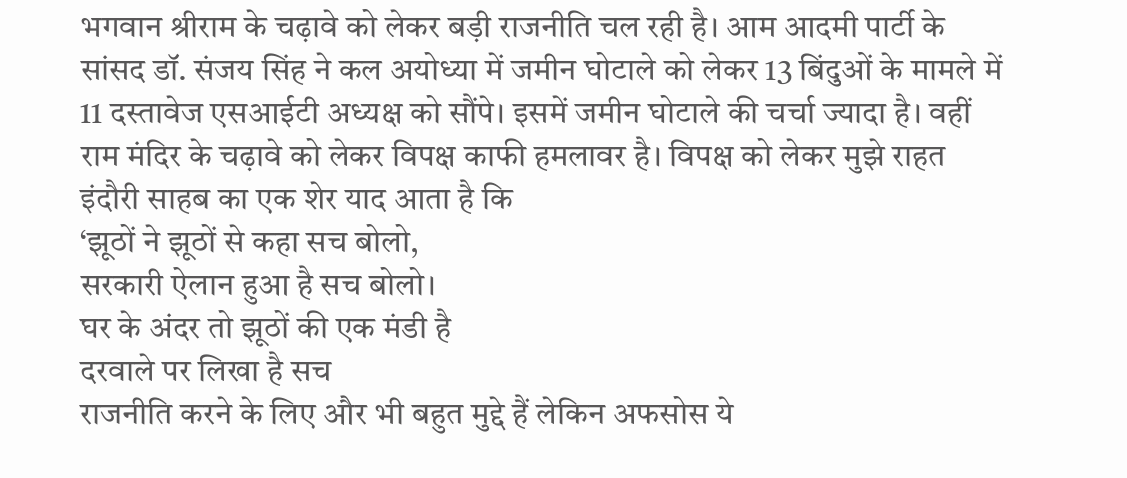भगवान श्रीराम के चढ़ावे को लेकर बड़ी राजनीति चल रही है। आम आदमी पार्टी के सांसद डॉ. संजय सिंह ने कल अयोध्या में जमीन घोटाले को लेकर 13 बिंदुओं के मामले में 11 दस्तावेज एसआईटी अध्यक्ष को सौंपे। इसमें जमीन घोटाले की चर्चा ज्यादा है। वहीं राम मंदिर के चढ़ावे को लेकर विपक्ष काफी हमलावर है। विपक्ष को लेकर मुझे राहत इंदौरी साहब का एक शेर याद आता है कि
‘झूठों ने झूठों से कहा सच बोलो,
सरकारी ऐलान हुआ है सच बोलो।
घर के अंदर तो झूठों की एक मंडी है
दरवाले पर लिखा है सच
राजनीति करने के लिए और भी बहुत मुद्दे हैं लेकिन अफसोस ये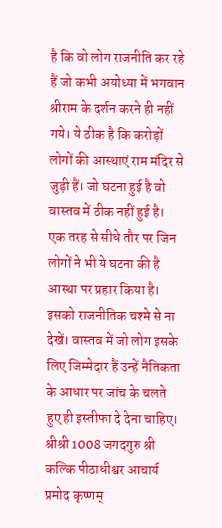है कि वो लोग राजनीति कर रहे हैं जो कभी अयोध्या में भगवान श्रीराम के दर्शन करने ही नहीं गये। ये ठीक है कि करोड़ों लोगों की आस्थाएं राम मंदिर से जुड़ी हैं। जो घटना हुई है वो वास्तव में ठीक नहीं हुई है। एक तरह से सीधे तौर पर जिन लोगों ने भी ये घटना की है आस्था पर प्रहार किया है। इसको राजनीतिक चश्मे से ना देखें। वास्तव में जो लोग इसके लिए जिम्मेदार हैं उन्हें नैतिकता के आधार पर जांच के चलते हुए ही इस्तीफा दे देना चाहिए। श्रीश्री 1008 जगदगुरु श्री कल्कि पीठाधीश्वर आचार्य प्रमोद कृष्णम्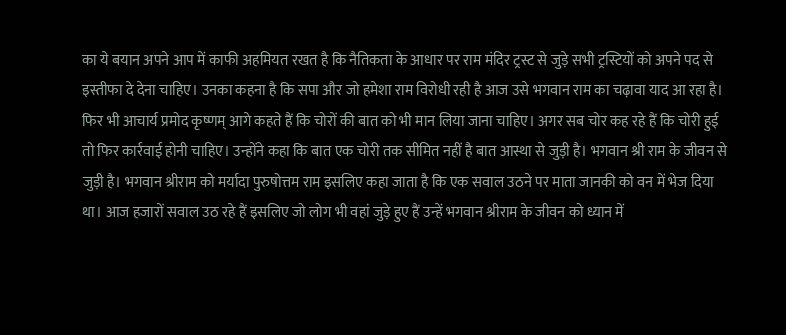का ये बयान अपने आप में काफी अहमियत रखत है कि नैतिकता के आधार पर राम मंदिर ट्रस्ट से जुड़े सभी ट्रस्टियों को अपने पद से इस्तीफा दे देना चाहिए। उनका कहना है कि सपा और जो हमेशा राम विरोधी रही है आज उसे भगवान राम का चढ़ावा याद आ रहा है। फिर भी आचार्य प्रमोद कृष्णम् आगे कहते हैं कि चोरों की बात को भी मान लिया जाना चाहिए। अगर सब चोर कह रहे हैं कि चोरी हुई तो फिर कार्रवाई होनी चाहिए। उन्होंने कहा कि बात एक चोरी तक सीमित नहीं है बात आस्था से जुड़ी है। भगवान श्री राम के जीवन से जुड़ी है। भगवान श्रीराम को मर्यादा पुरुषोत्तम राम इसलिए कहा जाता है कि एक सवाल उठने पर माता जानकी को वन में भेज दिया था। आज हजारों सवाल उठ रहे हैं इसलिए जो लोग भी वहां जुड़े हुए हैं उन्हें भगवान श्रीराम के जीवन को ध्यान में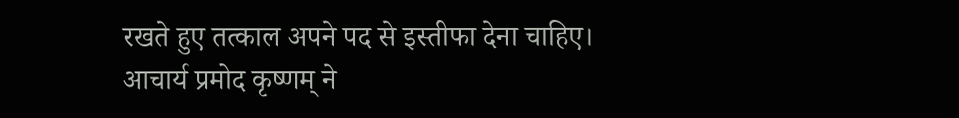रखते हुए तत्काल अपने पद से इस्तीफा देना चाहिए। आचार्य प्रमोद कृष्णम् ने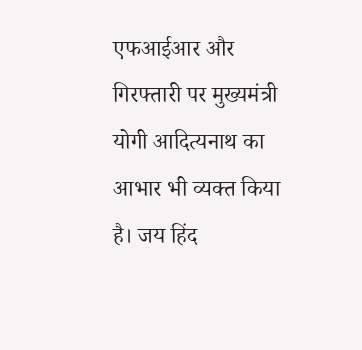एफआईआर और गिरफ्तारी पर मुख्यमंत्री योगी आदित्यनाथ का आभार भी व्यक्त किया है। जय हिंद